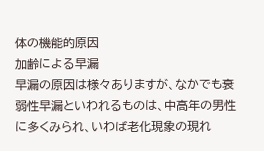体の機能的原因
加齢による早漏
早漏の原因は様々ありますが、なかでも衰弱性早漏といわれるものは、中高年の男性に多くみられ、いわば老化現象の現れ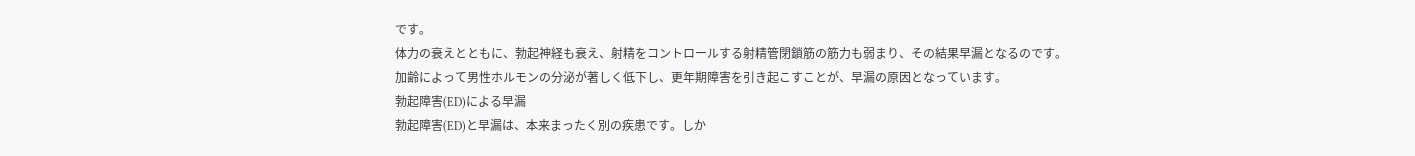です。
体力の衰えとともに、勃起神経も衰え、射精をコントロールする射精管閉鎖筋の筋力も弱まり、その結果早漏となるのです。
加齢によって男性ホルモンの分泌が著しく低下し、更年期障害を引き起こすことが、早漏の原因となっています。
勃起障害(ED)による早漏
勃起障害(ED)と早漏は、本来まったく別の疾患です。しか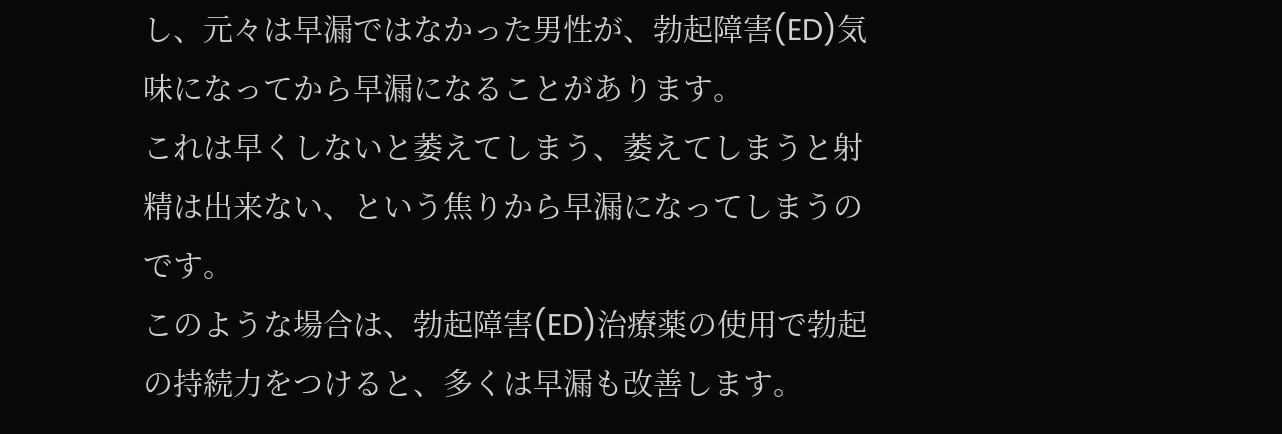し、元々は早漏ではなかった男性が、勃起障害(ED)気味になってから早漏になることがあります。
これは早くしないと萎えてしまう、萎えてしまうと射精は出来ない、という焦りから早漏になってしまうのです。
このような場合は、勃起障害(ED)治療薬の使用で勃起の持続力をつけると、多くは早漏も改善します。